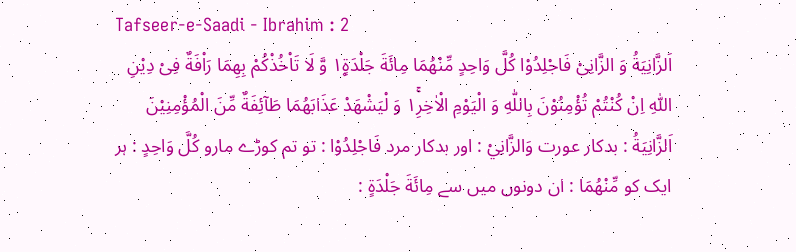Tafseer-e-Saadi - Ibrahim : 2
اَلزَّانِیَةُ وَ الزَّانِیْ فَاجْلِدُوْا كُلَّ وَاحِدٍ مِّنْهُمَا مِائَةَ جَلْدَةٍ١۪ وَّ لَا تَاْخُذْكُمْ بِهِمَا رَاْفَةٌ فِیْ دِیْنِ اللّٰهِ اِنْ كُنْتُمْ تُؤْمِنُوْنَ بِاللّٰهِ وَ الْیَوْمِ الْاٰخِرِ١ۚ وَ لْیَشْهَدْ عَذَابَهُمَا طَآئِفَةٌ مِّنَ الْمُؤْمِنِیْنَ
اَلزَّانِيَةُ : بدکار عورت وَالزَّانِيْ : اور بدکار مرد فَاجْلِدُوْا : تو تم کوڑے مارو كُلَّ وَاحِدٍ : ہر ایک کو مِّنْهُمَا : ان دونوں میں سے مِائَةَ جَلْدَةٍ :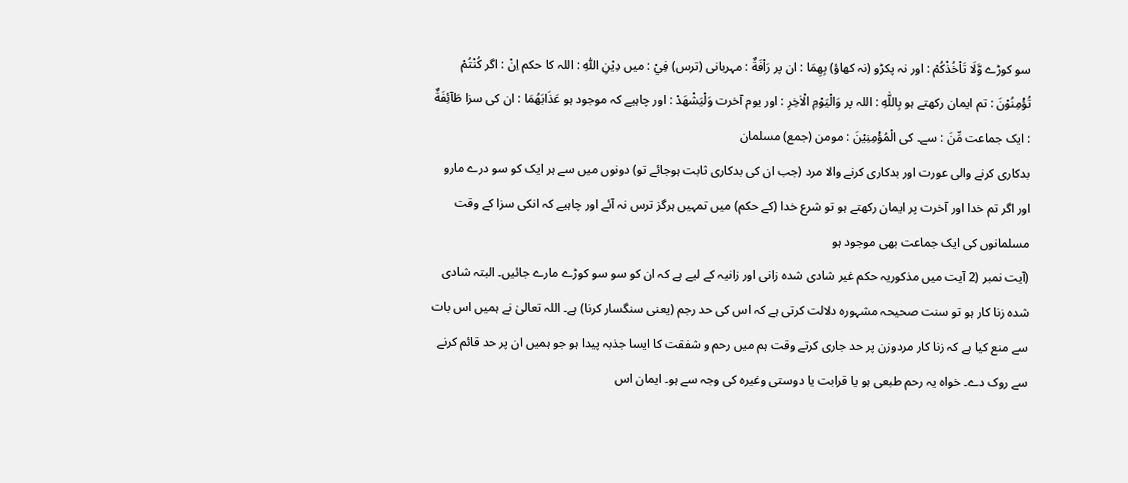سو کوڑے وَّلَا تَاْخُذْكُمْ : اور نہ پکڑو (نہ کھاؤ) بِهِمَا : ان پر رَاْفَةٌ : مہربانی (ترس) فِيْ : میں دِيْنِ اللّٰهِ : اللہ کا حکم اِنْ : اگر كُنْتُمْ تُؤْمِنُوْنَ : تم ایمان رکھتے ہو بِاللّٰهِ : اللہ پر وَالْيَوْمِ الْاٰخِرِ : اور یوم آخرت وَلْيَشْهَدْ : اور چاہیے کہ موجود ہو عَذَابَهُمَا : ان کی سزا طَآئِفَةٌ : ایک جماعت مِّنَ : سے۔ کی الْمُؤْمِنِيْنَ : مومن (جمع) مسلمان
بدکاری کرنے والی عورت اور بدکاری کرنے والا مرد (جب ان کی بدکاری ثابت ہوجائے تو) دونوں میں سے ہر ایک کو سو درے مارو اور اگر تم خدا اور آخرت پر ایمان رکھتے ہو تو شرع خدا (کے حکم) میں تمہیں ہرگز ترس نہ آئے اور چاہیے کہ انکی سزا کے وقت مسلمانوں کی ایک جماعت بھی موجود ہو
(آیت نمبر (2 آیت میں مذکوریہ حکم غیر شادی شدہ زانی اور زانیہ کے لیے ہے کہ ان کو سو سو کوڑے مارے جائیں۔ البتہ شادی شدہ زنا کار ہو تو سنت صحیحہ مشہورہ دلالت کرتی ہے کہ اس کی حد رجم (یعنی سنگسار کرنا) ہے۔ اللہ تعالیٰ نے ہمیں اس بات سے منع کیا ہے کہ زنا کار مردوزن پر حد جاری کرتے وقت ہم میں رحم و شفقت کا ایسا جذبہ پیدا ہو جو ہمیں ان پر حد قائم کرنے سے روک دے۔ خواہ یہ رحم طبعی ہو یا قرابت یا دوستی وغیرہ کی وجہ سے ہو۔ ایمان اس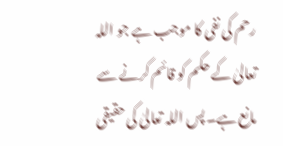رحم کی نفی کا موجب ہے جو اللہ تعالیٰ کے حکم کو قائم کرنے سے مانع ہے۔ پس اللہ تعالیٰ کی حقیقی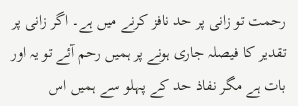رحمت تو زانی پر حد نافز کرنے میں ہے۔ اگر زانی پر تقدیر کا فیصلہ جاری ہونے پر ہمیں رحم آئے تو یہ اور بات ہے مگر نفاذ حد کے پہلو سے ہمیں اس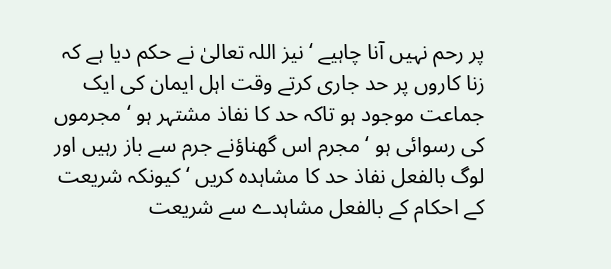پر رحم نہیں آنا چاہیے ‘ نیز اللہ تعالیٰ نے حکم دیا ہے کہ زنا کاروں پر حد جاری کرتے وقت اہل ایمان کی ایک جماعت موجود ہو تاکہ حد کا نفاذ مشتہر ہو ‘ مجرموں کی رسوائی ہو ‘ مجرم اس گھناؤنے جرم سے باز رہیں اور لوگ بالفعل نفاذ حد کا مشاہدہ کریں ‘ کیونکہ شریعت کے احکام کے بالفعل مشاہدے سے شریعت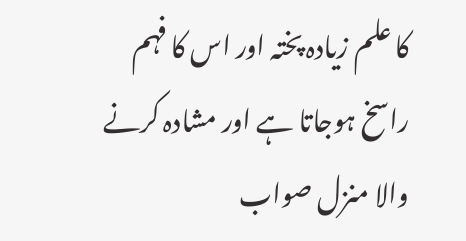کا علم زیادہ پختہ اور اس کا فہم راسخ ہوجاتا ہے اور مشادہ کرنے والا منزل صواب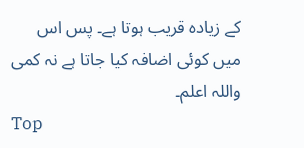کے زیادہ قریب ہوتا ہے۔ پس اس میں کوئی اضافہ کیا جاتا ہے نہ کمی واللہ اعلم۔
Top